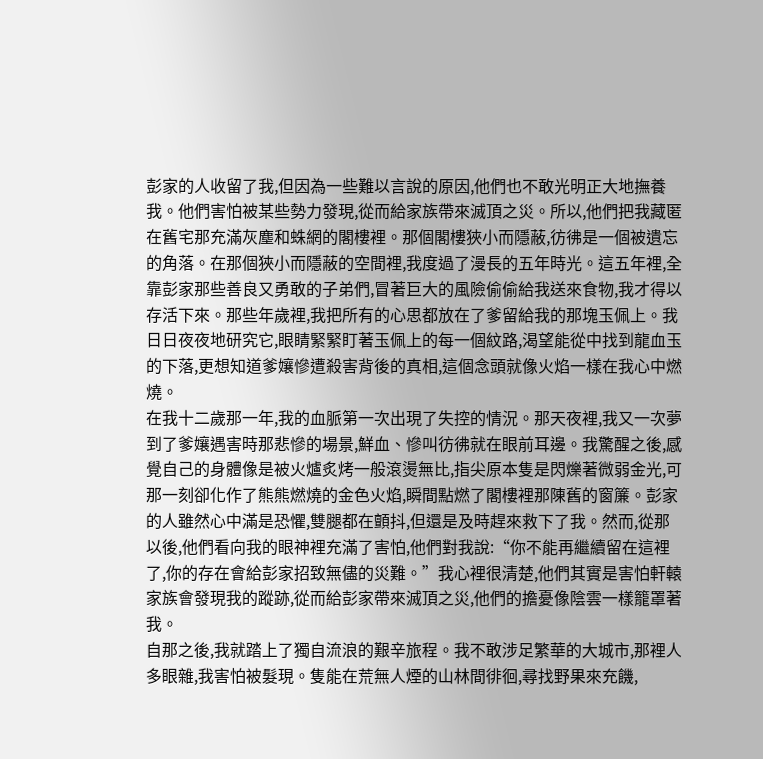彭家的人收留了我,但因為一些難以言說的原因,他們也不敢光明正大地撫養我。他們害怕被某些勢力發現,從而給家族帶來滅頂之災。所以,他們把我藏匿在舊宅那充滿灰塵和蛛網的閣樓裡。那個閣樓狹小而隱蔽,彷彿是一個被遺忘的角落。在那個狹小而隱蔽的空間裡,我度過了漫長的五年時光。這五年裡,全靠彭家那些善良又勇敢的子弟們,冒著巨大的風險偷偷給我送來食物,我才得以存活下來。那些年歲裡,我把所有的心思都放在了爹留給我的那塊玉佩上。我日日夜夜地研究它,眼睛緊緊盯著玉佩上的每一個紋路,渴望能從中找到龍血玉的下落,更想知道爹孃慘遭殺害背後的真相,這個念頭就像火焰一樣在我心中燃燒。
在我十二歲那一年,我的血脈第一次出現了失控的情況。那天夜裡,我又一次夢到了爹孃遇害時那悲慘的場景,鮮血、慘叫彷彿就在眼前耳邊。我驚醒之後,感覺自己的身體像是被火爐炙烤一般滾燙無比,指尖原本隻是閃爍著微弱金光,可那一刻卻化作了熊熊燃燒的金色火焰,瞬間點燃了閣樓裡那陳舊的窗簾。彭家的人雖然心中滿是恐懼,雙腿都在顫抖,但還是及時趕來救下了我。然而,從那以後,他們看向我的眼神裡充滿了害怕,他們對我說:“你不能再繼續留在這裡了,你的存在會給彭家招致無儘的災難。”我心裡很清楚,他們其實是害怕軒轅家族會發現我的蹤跡,從而給彭家帶來滅頂之災,他們的擔憂像陰雲一樣籠罩著我。
自那之後,我就踏上了獨自流浪的艱辛旅程。我不敢涉足繁華的大城市,那裡人多眼雜,我害怕被髮現。隻能在荒無人煙的山林間徘徊,尋找野果來充饑,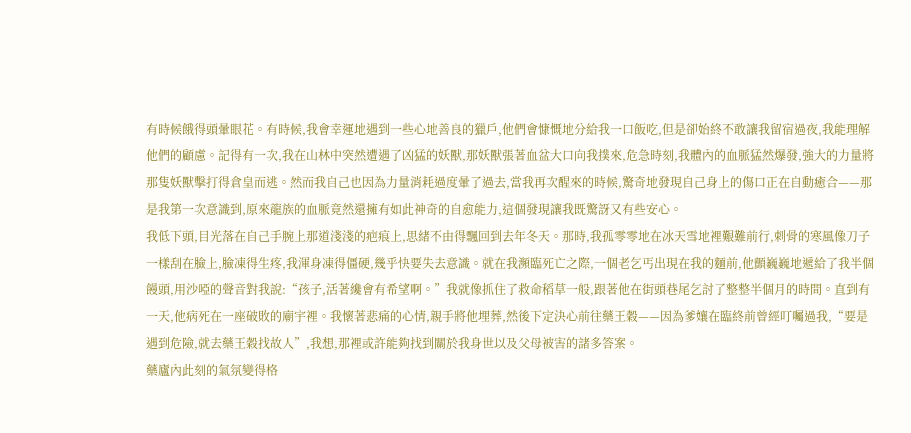有時候餓得頭暈眼花。有時候,我會幸運地遇到一些心地善良的獵戶,他們會慷慨地分給我一口飯吃,但是卻始終不敢讓我留宿過夜,我能理解他們的顧慮。記得有一次,我在山林中突然遭遇了凶猛的妖獸,那妖獸張著血盆大口向我撲來,危急時刻,我體內的血脈猛然爆發,強大的力量將那隻妖獸擊打得倉皇而逃。然而我自己也因為力量消耗過度暈了過去,當我再次醒來的時候,驚奇地發現自己身上的傷口正在自動癒合——那是我第一次意識到,原來龍族的血脈竟然還擁有如此神奇的自愈能力,這個發現讓我既驚訝又有些安心。
我低下頭,目光落在自己手腕上那道淺淺的疤痕上,思緒不由得飄回到去年冬天。那時,我孤零零地在冰天雪地裡艱難前行,刺骨的寒風像刀子一樣刮在臉上,臉凍得生疼,我渾身凍得僵硬,幾乎快要失去意識。就在我瀕臨死亡之際,一個老乞丐出現在我的麵前,他顫巍巍地遞給了我半個饅頭,用沙啞的聲音對我說:“孩子,活著纔會有希望啊。”我就像抓住了救命稻草一般,跟著他在街頭巷尾乞討了整整半個月的時間。直到有一天,他病死在一座破敗的廟宇裡。我懷著悲痛的心情,親手將他埋葬,然後下定決心前往藥王穀——因為爹孃在臨終前曾經叮囑過我,“要是遇到危險,就去藥王穀找故人”,我想,那裡或許能夠找到關於我身世以及父母被害的諸多答案。
藥廬內此刻的氣氛變得格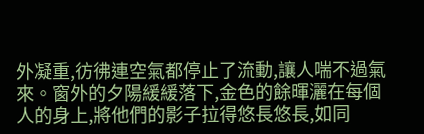外凝重,彷彿連空氣都停止了流動,讓人喘不過氣來。窗外的夕陽緩緩落下,金色的餘暉灑在每個人的身上,將他們的影子拉得悠長悠長,如同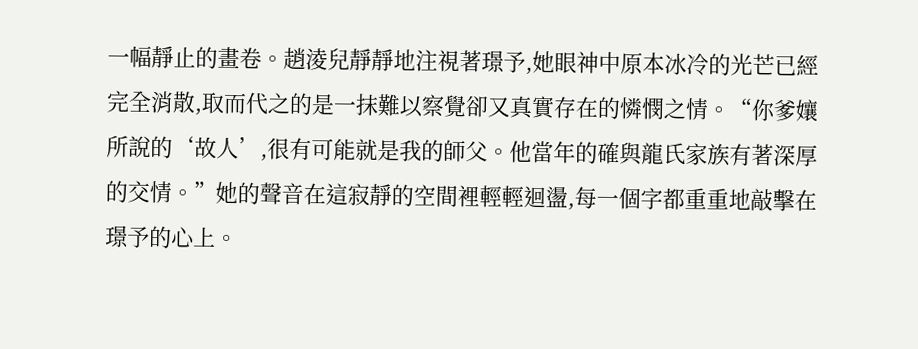一幅靜止的畫卷。趙淩兒靜靜地注視著璟予,她眼神中原本冰冷的光芒已經完全消散,取而代之的是一抹難以察覺卻又真實存在的憐憫之情。“你爹孃所說的‘故人’,很有可能就是我的師父。他當年的確與龍氏家族有著深厚的交情。”她的聲音在這寂靜的空間裡輕輕迴盪,每一個字都重重地敲擊在璟予的心上。